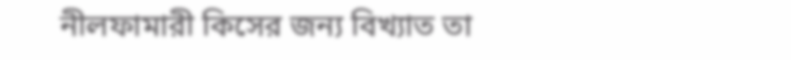নীলফামারী কিসের জন্য বিখ্যাত তা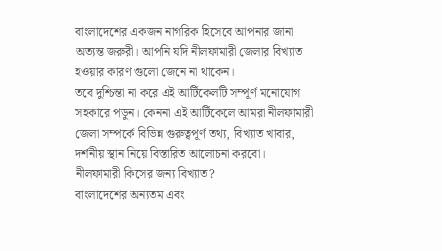বাংলাদেশের একজন নাগরিক হিসেবে আপনার জানা অত্যন্ত জরুরী। আপনি যদি নীলফামারী জেলার বিখ্যাত হওয়ার কারণ গুলো জেনে না থাকেন।
তবে দুশ্চিন্তা না করে এই আর্টিকেলটি সম্পূর্ণ মনোযোগ সহকারে পডুন। কেননা এই আর্টিকেলে আমরা নীলফামারী জেলা সম্পর্কে বিভিন্ন গুরুত্বপূর্ণ তথ্য, বিখ্যাত খাবার, দর্শনীয় স্থান নিয়ে বিস্তারিত আলোচনা করবো।
নীলফামারী কিসের জন্য বিখ্যাত?
বাংলাদেশের অন্যতম এবং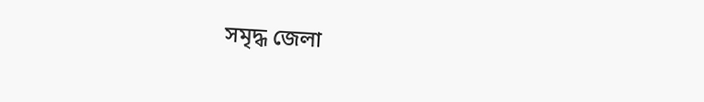সমৃদ্ধ জেলা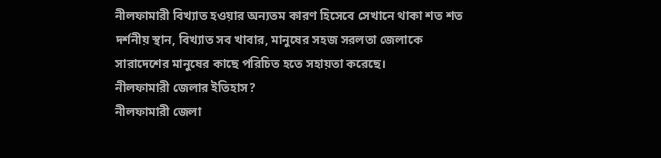নীলফামারী বিখ্যাত হওয়ার অন্যতম কারণ হিসেবে সেখানে থাকা শত শত দর্শনীয় স্থান, বিখ্যাত সব খাবার, মানুষের সহজ সরলতা জেলাকে সারাদেশের মানুষের কাছে পরিচিত হতে সহায়তা করেছে।
নীলফামারী জেলার ইতিহাস?
নীলফামারী জেলা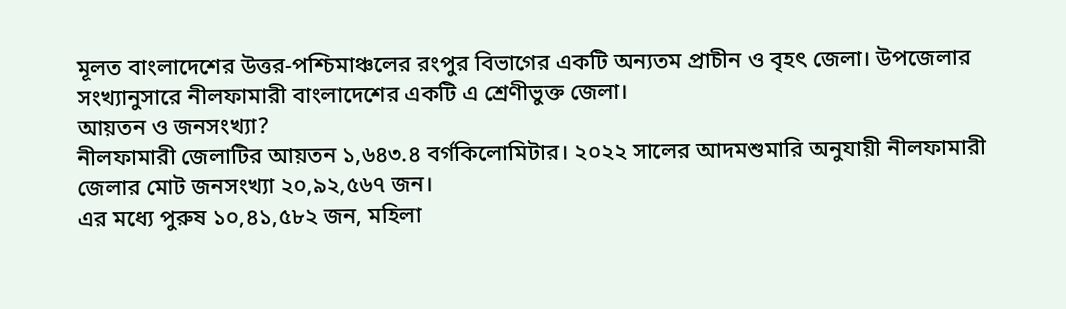মূলত বাংলাদেশের উত্তর-পশ্চিমাঞ্চলের রংপুর বিভাগের একটি অন্যতম প্রাচীন ও বৃহৎ জেলা। উপজেলার সংখ্যানুসারে নীলফামারী বাংলাদেশের একটি এ শ্রেণীভুক্ত জেলা।
আয়তন ও জনসংখ্যা?
নীলফামারী জেলাটির আয়তন ১,৬৪৩.৪ বর্গকিলোমিটার। ২০২২ সালের আদমশুমারি অনুযায়ী নীলফামারী জেলার মোট জনসংখ্যা ২০,৯২,৫৬৭ জন।
এর মধ্যে পুরুষ ১০,৪১,৫৮২ জন, মহিলা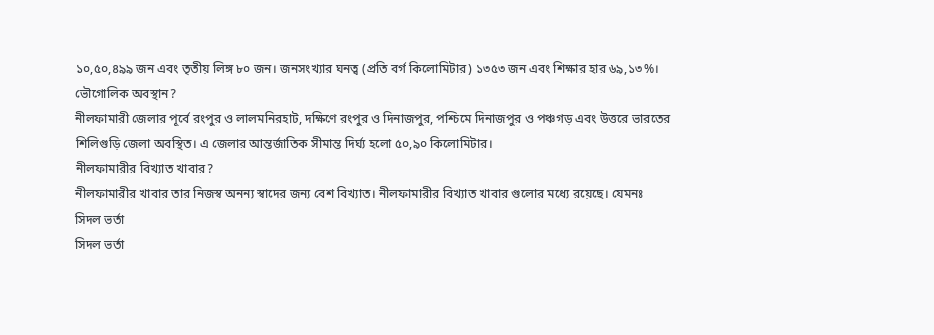১০,৫০,৪৯৯ জন এবং তৃতীয় লিঙ্গ ৮০ জন। জনসংখ্যার ঘনত্ব (প্রতি বর্গ কিলোমিটার) ১৩৫৩ জন এবং শিক্ষার হার ৬৯,১৩%।
ভৌগোলিক অবস্থান?
নীলফামারী জেলার পূর্বে রংপুর ও লালমনিরহাট, দক্ষিণে রংপুর ও দিনাজপুর, পশ্চিমে দিনাজপুর ও পঞ্চগড় এবং উত্তরে ভারতের শিলিগুড়ি জেলা অবস্থিত। এ জেলার আন্তর্জাতিক সীমান্ত দির্ঘ্য হলো ৫০,৯০ কিলোমিটার।
নীলফামারীর বিখ্যাত খাবার?
নীলফামারীর খাবার তার নিজস্ব অনন্য স্বাদের জন্য বেশ বিখ্যাত। নীলফামারীর বিখ্যাত খাবার গুলোর মধ্যে রয়েছে। যেমনঃ
সিদল ভর্তা
সিদল ভর্তা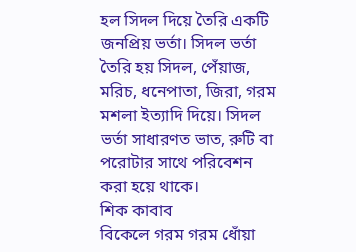হল সিদল দিয়ে তৈরি একটি জনপ্রিয় ভর্তা। সিদল ভর্তা তৈরি হয় সিদল, পেঁয়াজ, মরিচ, ধনেপাতা, জিরা, গরম মশলা ইত্যাদি দিয়ে। সিদল ভর্তা সাধারণত ভাত, রুটি বা পরোটার সাথে পরিবেশন করা হয়ে থাকে।
শিক কাবাব
বিকেলে গরম গরম ধোঁয়া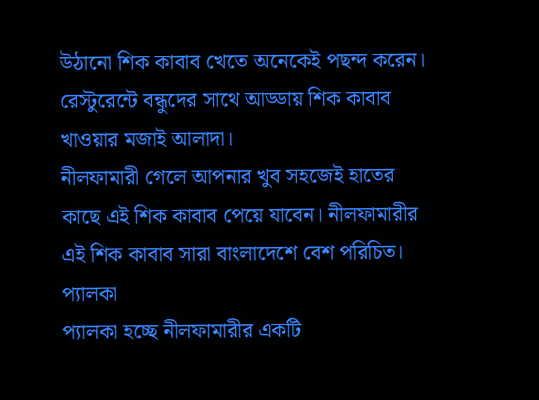উঠানো শিক কাবাব খেতে অনেকেই পছন্দ করেন। রেস্টুরেন্টে বন্ধুদের সাথে আড্ডায় শিক কাবাব খাওয়ার মজাই আলাদা।
নীলফামারী গেলে আপনার খুব সহজেই হাতের কাছে এই শিক কাবাব পেয়ে যাবেন। নীলফামারীর এই শিক কাবাব সারা বাংলাদেশে বেশ পরিচিত।
প্যালকা
প্যালকা হচ্ছে নীলফামারীর একটি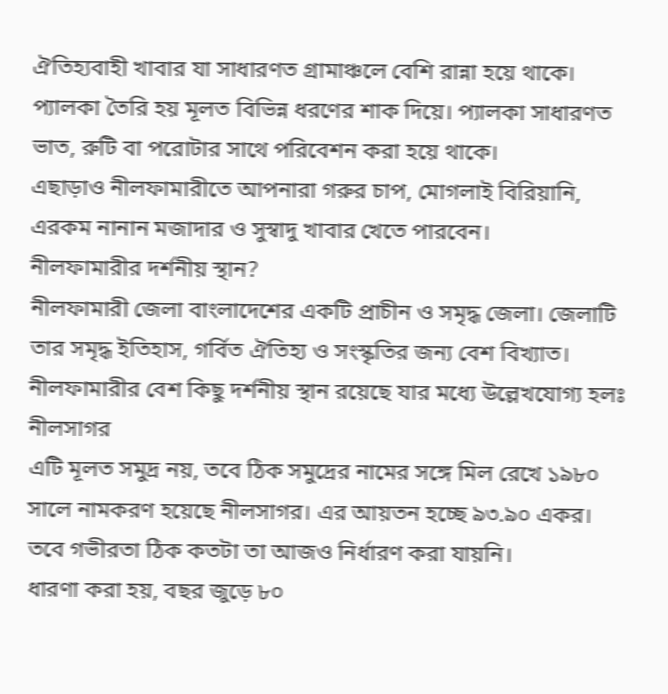ঐতিহ্যবাহী খাবার যা সাধারণত গ্রামাঞ্চলে বেশি রান্না হয়ে থাকে। প্যালকা তৈরি হয় মূলত বিভিন্ন ধরণের শাক দিয়ে। প্যালকা সাধারণত ভাত, রুটি বা পরোটার সাথে পরিবেশন করা হয়ে থাকে।
এছাড়াও নীলফামারীতে আপনারা গরুর চাপ, মোগলাই বিরিয়ানি, এরকম নানান মজাদার ও সুস্বাদু খাবার খেতে পারবেন।
নীলফামারীর দর্শনীয় স্থান?
নীলফামারী জেলা বাংলাদেশের একটি প্রাচীন ও সমৃদ্ধ জেলা। জেলাটি তার সমৃদ্ধ ইতিহাস, গর্বিত ঐতিহ্য ও সংস্কৃতির জন্য বেশ বিখ্যাত। নীলফামারীর বেশ কিছু দর্শনীয় স্থান রয়েছে যার মধ্যে উল্লেখযোগ্য হলঃ
নীলসাগর
এটি মূলত সমুদ্র নয়, তবে ঠিক সমুদ্রের নামের সঙ্গে মিল রেখে ১৯৮০ সালে নামকরণ হয়েছে নীলসাগর। এর আয়তন হচ্ছে ৯৩.৯০ একর। তবে গভীরতা ঠিক কতটা তা আজও নির্ধারণ করা যায়নি।
ধারণা করা হয়, বছর জুড়ে ৮০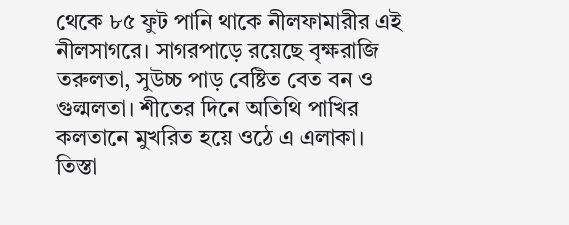থেকে ৮৫ ফুট পানি থাকে নীলফামারীর এই নীলসাগরে। সাগরপাড়ে রয়েছে বৃক্ষরাজি তরুলতা, সুউচ্চ পাড় বেষ্টিত বেত বন ও গুল্মলতা। শীতের দিনে অতিথি পাখির কলতানে মুখরিত হয়ে ওঠে এ এলাকা।
তিস্তা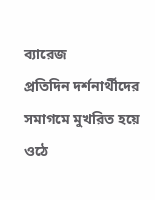ব্যারেজ
প্রতিদিন দর্শনার্থীদের সমাগমে মুখরিত হয়ে ওঠে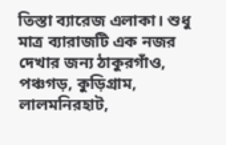তিস্তা ব্যারেজ এলাকা। শুধু মাত্র ব্যারাজটি এক নজর দেখার জন্য ঠাকুরগাঁও, পঞ্চগড়, কুড়িগ্রাম, লালমনিরহাট,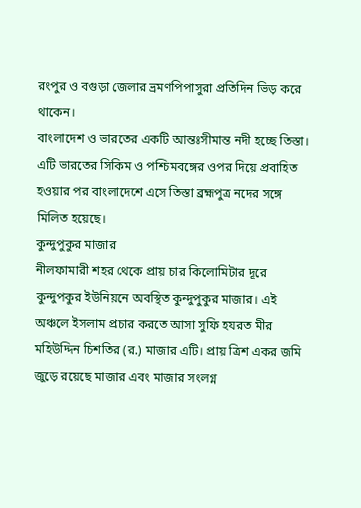রংপুর ও বগুড়া জেলার ভ্রমণপিপাসুরা প্রতিদিন ভিড় করে থাকেন।
বাংলাদেশ ও ভারতের একটি আন্তঃসীমান্ত নদী হচ্ছে তিস্তা। এটি ভারতের সিকিম ও পশ্চিমবঙ্গের ওপর দিয়ে প্রবাহিত হওয়ার পর বাংলাদেশে এসে তিস্তা ব্রহ্মপুত্র নদের সঙ্গে মিলিত হয়েছে।
কুন্দুপুকুর মাজার
নীলফামারী শহর থেকে প্রায় চার কিলোমিটার দূরে কুন্দুপকুর ইউনিয়নে অবস্থিত কুন্দুপুকুর মাজার। এই অঞ্চলে ইসলাম প্রচার করতে আসা সুফি হযরত মীর মহিউদ্দিন চিশতির (র.) মাজার এটি। প্রায় ত্রিশ একর জমি জুড়ে রয়েছে মাজার এবং মাজার সংলগ্ন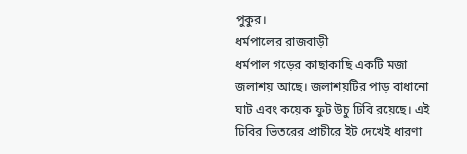পুকুর।
ধর্মপালের রাজবাড়ী
ধর্মপাল গড়ের কাছাকাছি একটি মজা জলাশয় আছে। জলাশয়টির পাড় বাধানো ঘাট এবং কয়েক ফুট উচু ঢিবি রয়েছে। এই ঢিবির ভিতরের প্রাচীরে ইট দেখেই ধারণা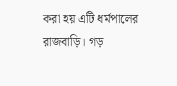করা হয় এটি ধর্মপালের রাজবাড়ি। গড়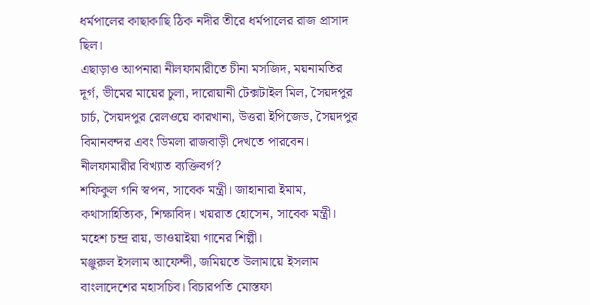ধর্মপালের কাছাকাছি ঠিক নদীর তীরে ধর্মপালের রাজ প্রাসাদ ছিল।
এছাড়াও আপনারা নীলফামারীতে চীনা মসজিদ, ময়নামতির দূর্গ, ভীমের মায়ের চুলা, দারোয়ানী টেক্সটাইল মিল, সৈয়দপুর চার্চ, সৈয়দপুর রেলওয়ে কারখানা, উত্তরা ইপিজেড, সৈয়দপুর বিমানবন্দর এবং ডিমলা রাজবাড়ী দেখতে পারবেন।
নীলফামারীর বিখ্যাত ব্যক্তিবর্গ?
শফিকুল গনি স্বপন, সাবেক মন্ত্রী। জাহানারা ইমাম, কথাসাহিত্যিক, শিক্ষাবিদ। খয়রাত হোসেন, সাবেক মন্ত্রী। মহেশ চন্দ্র রায়, ভাওয়াইয়া গানের শিল্পী।
মঞ্জুরুল ইসলাম আফেন্দী, জমিয়তে উলামায়ে ইসলাম বাংলাদেশের মহাসচিব। বিচারপতি মোস্তফা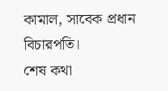কামাল, সাবেক প্রধান বিচারপতি।
শেষ কথা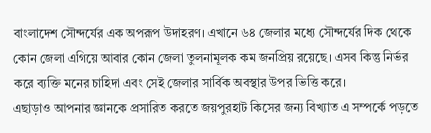বাংলাদেশ সৌন্দর্যের এক অপরূপ উদাহরণ। এখানে ৬৪ জেলার মধ্যে সৌন্দর্যের দিক থেকে কোন জেলা এগিয়ে আবার কোন জেলা তুলনামূলক কম জনপ্রিয় রয়েছে। এসব কিন্তু নির্ভর করে ব্যক্তি মনের চাহিদা এবং সেই জেলার সার্বিক অবস্থার উপর ভিত্তি করে।
এছাড়াও আপনার জ্ঞানকে প্রসারিত করতে জয়পুরহাট কিসের জন্য বিখ্যাত এ সম্পর্কে পড়তে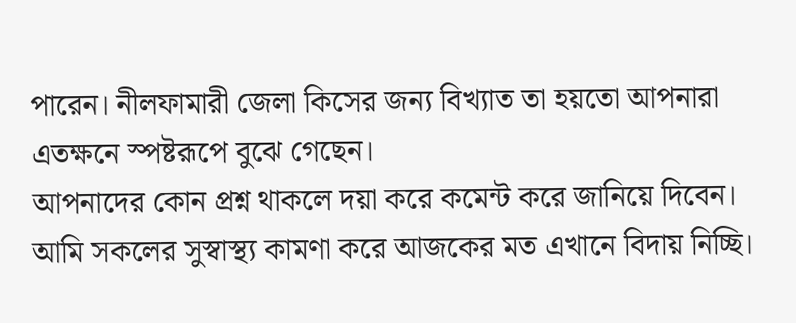পারেন। নীলফামারী জেলা কিসের জন্য বিখ্যাত তা হয়তো আপনারা এতক্ষনে স্পষ্টরূপে বুঝে গেছেন।
আপনাদের কোন প্রশ্ন থাকলে দয়া করে কমেন্ট করে জানিয়ে দিবেন। আমি সকলের সুস্বাস্থ্য কামণা করে আজকের মত এখানে বিদায় নিচ্ছি।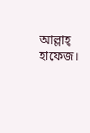আল্লাহ্ হাফেজ।